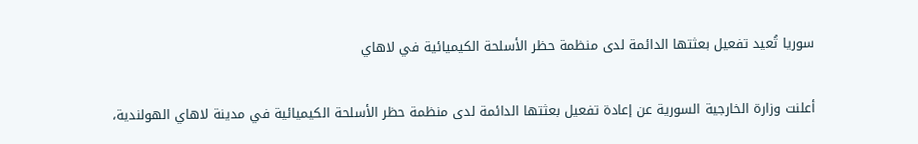سوريا تُعيد تفعيل بعثتها الدائمة لدى منظمة حظر الأسلحة الكيميائية في لاهاي

أعلنت وزارة الخارجية السورية عن إعادة تفعيل بعثتها الدائمة لدى منظمة حظر الأسلحة الكيميائية في مدينة لاهاي الهولندية،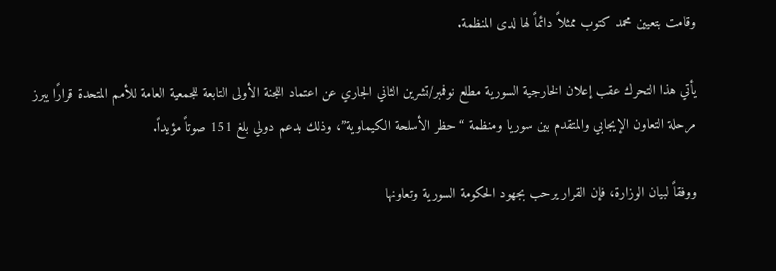وقامت بتعيين محمد كتوب ممثلاً دائماً لها لدى المنظمة.

يأتي هذا التحرك عقب إعلان الخارجية السورية مطلع نوفمبر/تشرين الثاني الجاري عن اعتماد اللجنة الأولى التابعة للجمعية العامة للأمم المتحدة قرارًا يبرز مرحلة التعاون الإيجابي والمتقدم بين سوريا ومنظمة “حظر الأسلحة الكيماوية”، وذلك بدعم دولي بلغ 151 صوتاً مؤيداً.

ووفقاً لبيان الوزارة، فإن القرار يرحب بجهود الحكومة السورية وتعاونها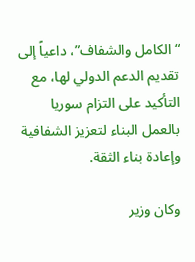“الكامل والشفاف”، داعياً إلى تقديم الدعم الدولي لها، مع التأكيد على التزام سوريا بالعمل البناء لتعزيز الشفافية وإعادة بناء الثقة.

وكان وزير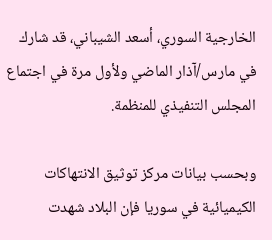الخارجية السوري، أسعد الشيباني، قد شارك في مارس/آذار الماضي ولأول مرة في اجتماع المجلس التنفيذي للمنظمة.

وبحسب بيانات مركز توثيق الانتهاكات الكيميائية في سوريا فإن البلاد شهدت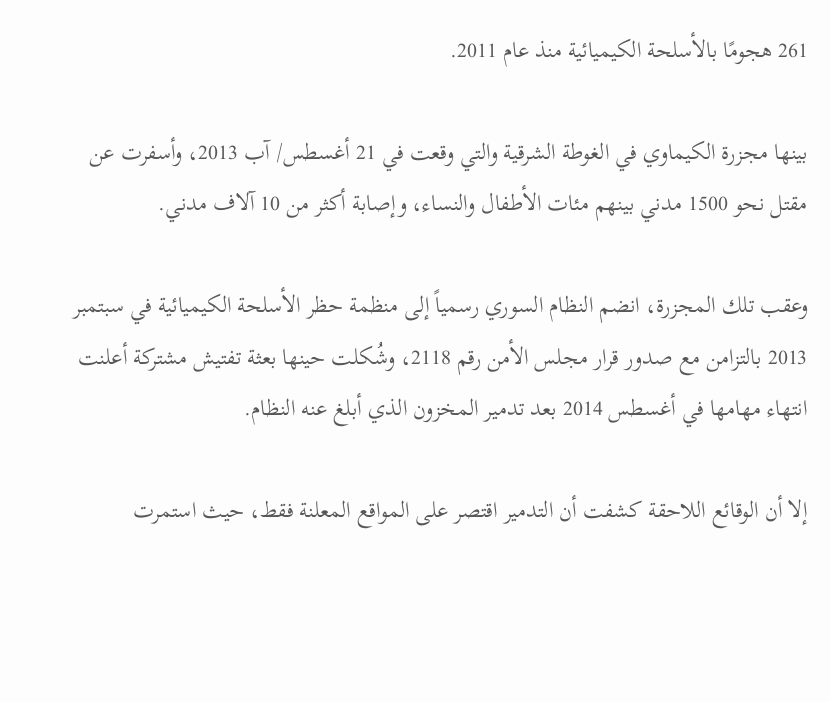261 هجومًا بالأسلحة الكيميائية منذ عام 2011.

بينها مجزرة الكيماوي في الغوطة الشرقية والتي وقعت في 21 أغسطس/ آب 2013، وأسفرت عن مقتل نحو 1500 مدني بينهم مئات الأطفال والنساء، وإصابة أكثر من 10 آلاف مدني.

وعقب تلك المجزرة، انضم النظام السوري رسمياً إلى منظمة حظر الأسلحة الكيميائية في سبتمبر 2013 بالتزامن مع صدور قرار مجلس الأمن رقم 2118، وشُكلت حينها بعثة تفتيش مشتركة أعلنت انتهاء مهامها في أغسطس 2014 بعد تدمير المخزون الذي أبلغ عنه النظام.

إلا أن الوقائع اللاحقة كشفت أن التدمير اقتصر على المواقع المعلنة فقط، حيث استمرت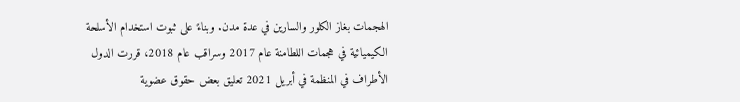الهجمات بغاز الكلور والسارين في عدة مدن. وبناءً على ثبوت استخدام الأسلحة الكيميائية في هجمات اللطامنة عام 2017 وسراقب عام 2018، قررت الدول الأطراف في المنظمة في أبريل 2021 تعليق بعض حقوق عضوية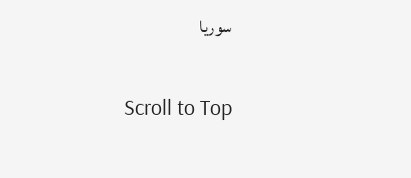سوريا

Scroll to Top